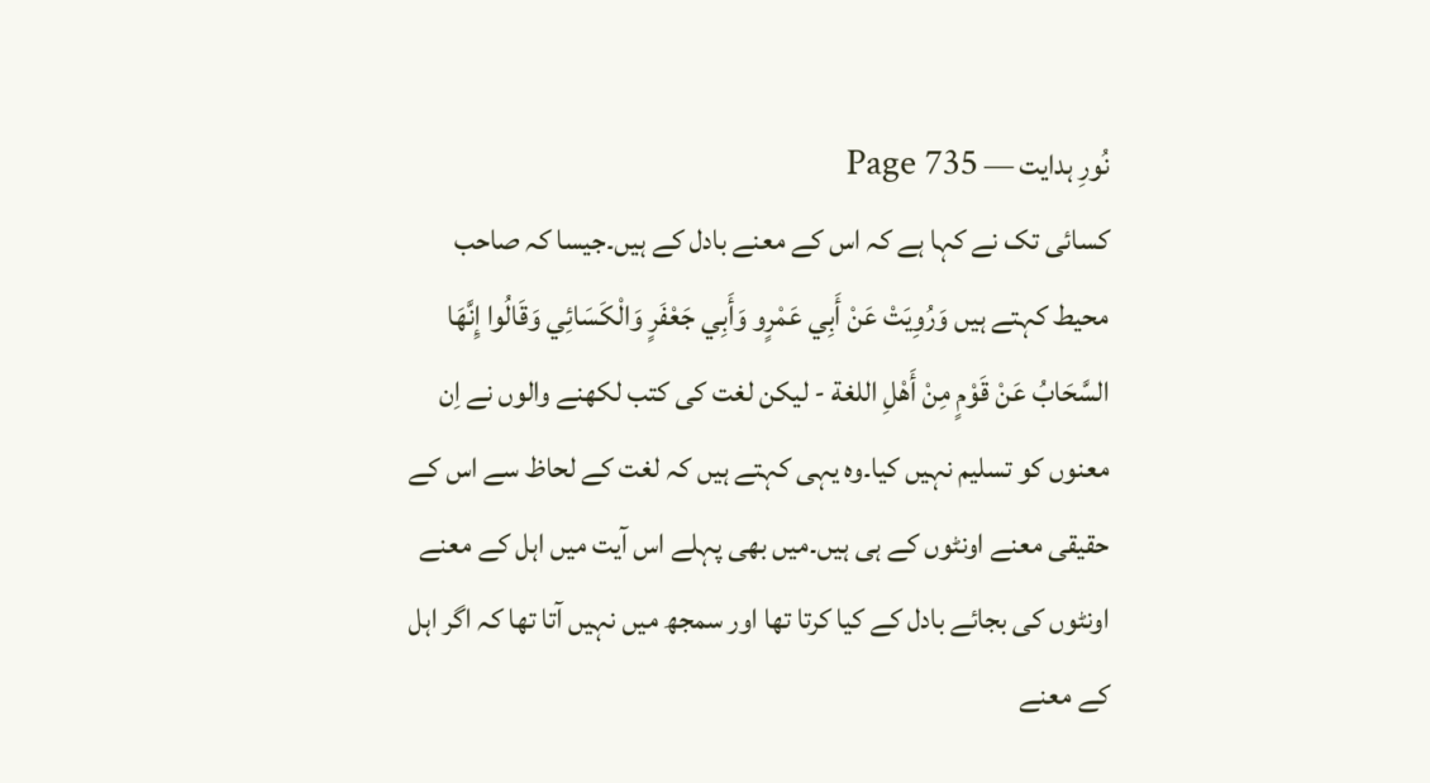نُورِ ہدایت — Page 735
کسائی تک نے کہا ہے کہ اس کے معنے بادل کے ہیں۔جیسا کہ صاحب محیط کہتے ہیں وَرُوِيَتْ عَنْ أَبِي عَمْرٍو وَأَبِي جَعْفَرٍ وَالْكَسَائِي وَقَالُوا إِنَّهَا السَّحَابُ عَنْ قَوْمٍ مِنْ أَهْلِ اللغة - لیکن لغت کی کتب لکھنے والوں نے اِن معنوں کو تسلیم نہیں کیا۔وہ یہی کہتے ہیں کہ لغت کے لحاظ سے اس کے حقیقی معنے اونٹوں کے ہی ہیں۔میں بھی پہلے اس آیت میں اہل کے معنے اونٹوں کی بجائے بادل کے کیا کرتا تھا اور سمجھ میں نہیں آتا تھا کہ اگر اہل کے معنے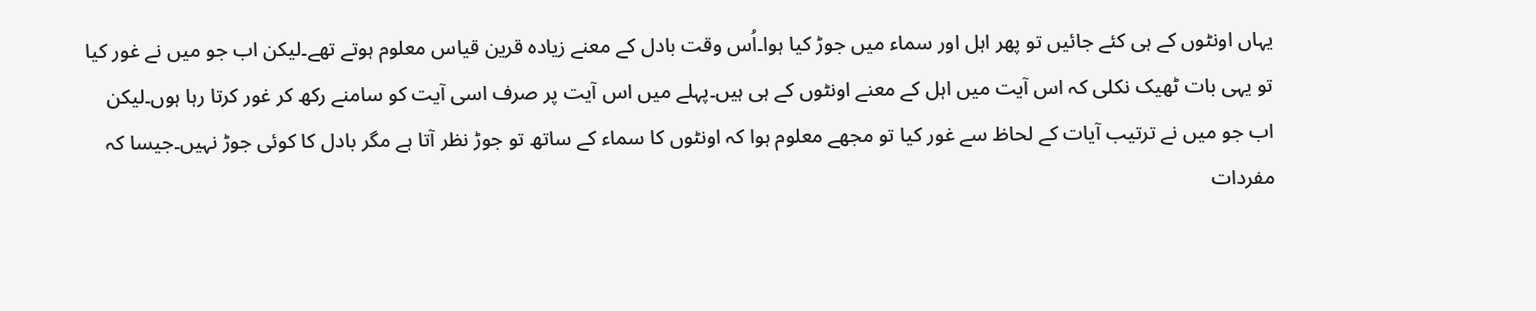یہاں اونٹوں کے ہی کئے جائیں تو پھر اہل اور سماء میں جوڑ کیا ہوا۔اُس وقت بادل کے معنے زیادہ قرین قیاس معلوم ہوتے تھے۔لیکن اب جو میں نے غور کیا تو یہی بات ٹھیک نکلی کہ اس آیت میں اہل کے معنے اونٹوں کے ہی ہیں۔پہلے میں اس آیت پر صرف اسی آیت کو سامنے رکھ کر غور کرتا رہا ہوں۔لیکن اب جو میں نے ترتیب آیات کے لحاظ سے غور کیا تو مجھے معلوم ہوا کہ اونٹوں کا سماء کے ساتھ تو جوڑ نظر آتا ہے مگر بادل کا کوئی جوڑ نہیں۔جیسا کہ مفردات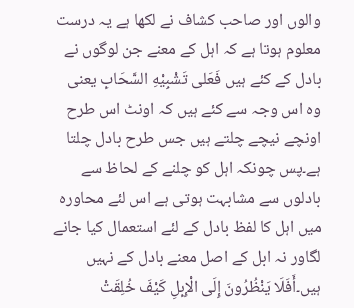والوں اور صاحب کشاف نے لکھا ہے یہ درست معلوم ہوتا ہے کہ اہل کے معنے جن لوگوں نے بادل کے کئے ہیں فَعَلى تَشْبِيْهِ السَّحَابِ یعنی وہ اس وجہ سے کئے ہیں کہ اونٹ اس طرح اونچے نیچے چلتے ہیں جس طرح بادل چلتا ہے۔پس چونکہ اہل کو چلنے کے لحاظ سے بادلوں سے مشابہت ہوتی ہے اس لئے محاورہ میں اہل کا لفظ بادل کے لئے استعمال کیا جانے لگاور نہ ابل کے اصل معنے بادل کے نہیں ہیں۔أَفَلَا يَنْظُرُونَ إِلَى الْإِبِلِ كَيْفَ خُلِقَتْ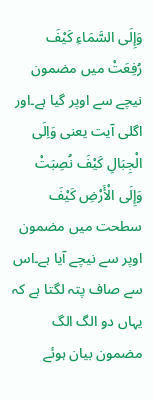وَإِلَى السَّمَاءِ كَيْفَ رُفِعَتْ میں مضمون نیچے سے اوپر گیا ہے۔اور اگلی آیت یعنی وَاِلَی الْجِبَالِ كَيْفَ نُصِبَتْ وَإِلَى الْأَرْضِ كَيْفَ سطحت میں مضمون اوپر سے نیچے آیا ہے۔اس سے صاف پتہ لگتا ہے کہ یہاں دو الگ الگ مضمون بیان ہوئے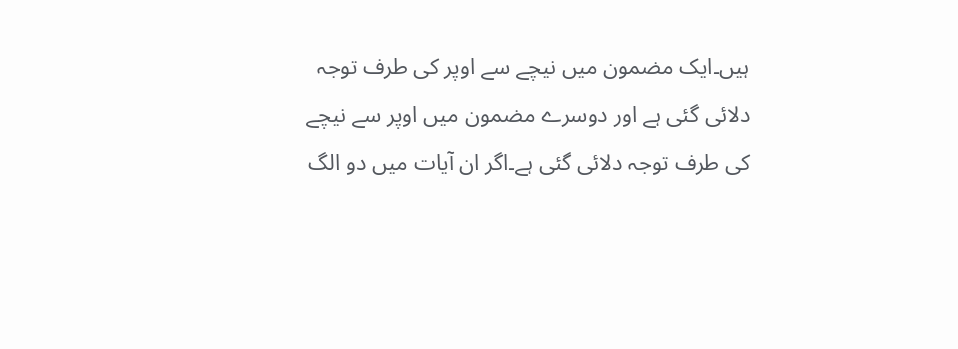ہیں۔ایک مضمون میں نیچے سے اوپر کی طرف توجہ دلائی گئی ہے اور دوسرے مضمون میں اوپر سے نیچے کی طرف توجہ دلائی گئی ہے۔اگر ان آیات میں دو الگ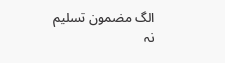الگ مضمون تسلیم نہ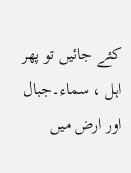کئے جائیں تو پھر اہل ، سماء۔جبال اور ارض میں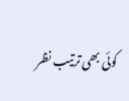کوئی بھی ترتیب نظر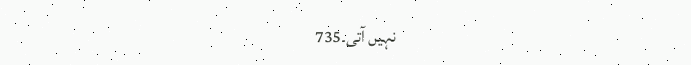نہیں آتی۔735